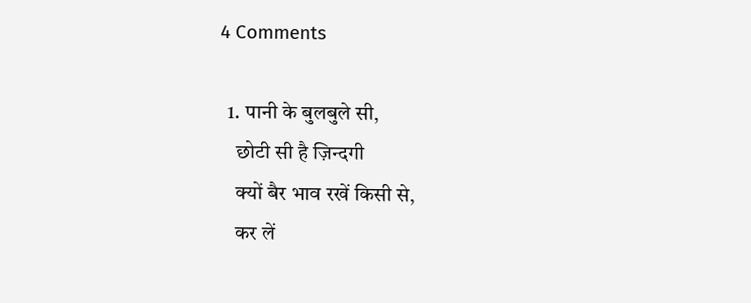4 Comments

  1. पानी के बुलबुले सी,
    छोटी सी है ज़िन्दगी
    क्यों बैर भाव रखें किसी से,
    कर लें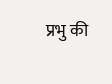प्रभु की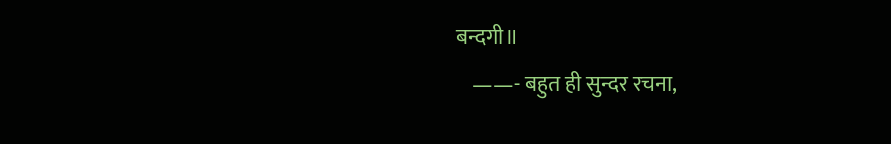बन्दगी॥
    ——- बहुत ही सुन्दर रचना,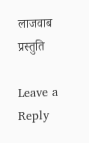लाजवाब प्रस्तुति

Leave a Reply